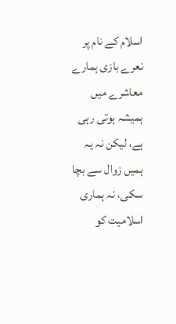اسلام کے نام پر نعرے بازی ہمارے معاشرے میں ہمیشہ ہوتی رہی ہے، لیکن نہ یہ ہمیں زوال سے بچا سکی، نہ ہماری اسلامیت کو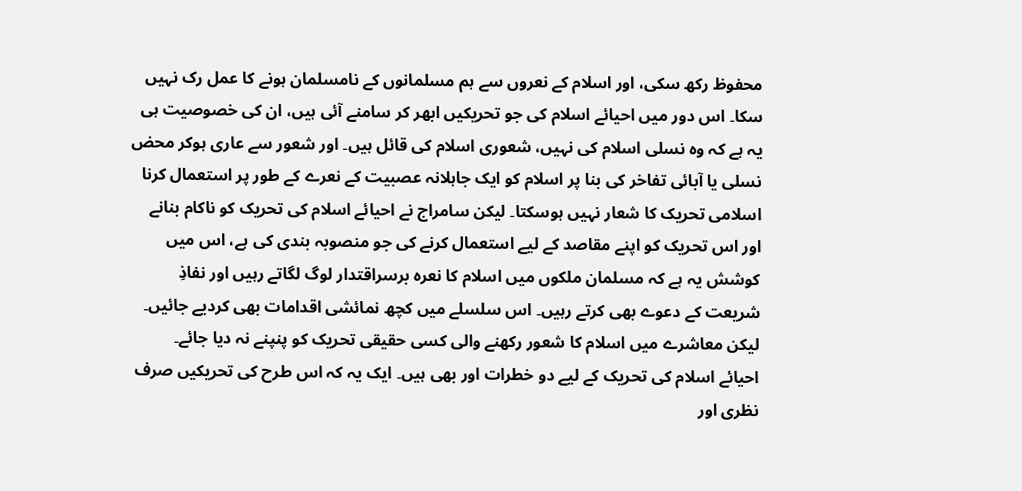محفوظ رکھ سکی، اور اسلام کے نعروں سے ہم مسلمانوں کے نامسلمان ہونے کا عمل رک نہیں سکا۔ اس دور میں احیائے اسلام کی جو تحریکیں ابھر کر سامنے آئی ہیں، ان کی خصوصیت ہی یہ ہے کہ وہ نسلی اسلام کی نہیں، شعوری اسلام کی قائل ہیں۔ اور شعور سے عاری ہوکر محض نسلی یا آبائی تفاخر کی بنا پر اسلام کو ایک جاہلانہ عصبیت کے نعرے کے طور پر استعمال کرنا اسلامی تحریک کا شعار نہیں ہوسکتا۔ لیکن سامراج نے احیائے اسلام کی تحریک کو ناکام بنانے اور اس تحریک کو اپنے مقاصد کے لیے استعمال کرنے کی جو منصوبہ بندی کی ہے، اس میں کوشش یہ ہے کہ مسلمان ملکوں میں اسلام کا نعرہ برسراقتدار لوگ لگاتے رہیں اور نفاذِ شریعت کے دعوے بھی کرتے رہیں۔ اس سلسلے میں کچھ نمائشی اقدامات بھی کردیے جائیں۔ لیکن معاشرے میں اسلام کا شعور رکھنے والی کسی حقیقی تحریک کو پنپنے نہ دیا جائے۔
احیائے اسلام کی تحریک کے لیے دو خطرات اور بھی ہیں۔ ایک یہ کہ اس طرح کی تحریکیں صرف نظری اور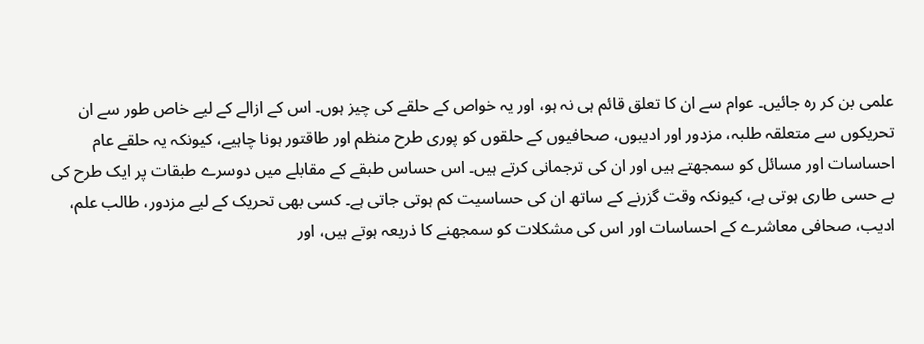علمی بن کر رہ جائیں۔ عوام سے ان کا تعلق قائم ہی نہ ہو، اور یہ خواص کے حلقے کی چیز ہوں۔ اس کے ازالے کے لیے خاص طور سے ان تحریکوں سے متعلقہ طلبہ، مزدور اور ادیبوں، صحافیوں کے حلقوں کو پوری طرح منظم اور طاقتور ہونا چاہیے، کیونکہ یہ حلقے عام احساسات اور مسائل کو سمجھتے ہیں اور ان کی ترجمانی کرتے ہیں۔ اس حساس طبقے کے مقابلے میں دوسرے طبقات پر ایک طرح کی بے حسی طاری ہوتی ہے، کیونکہ وقت گزرنے کے ساتھ ان کی حساسیت کم ہوتی جاتی ہے۔ کسی بھی تحریک کے لیے مزدور، طالب علم، ادیب، صحافی معاشرے کے احساسات اور اس کی مشکلات کو سمجھنے کا ذریعہ ہوتے ہیں، اور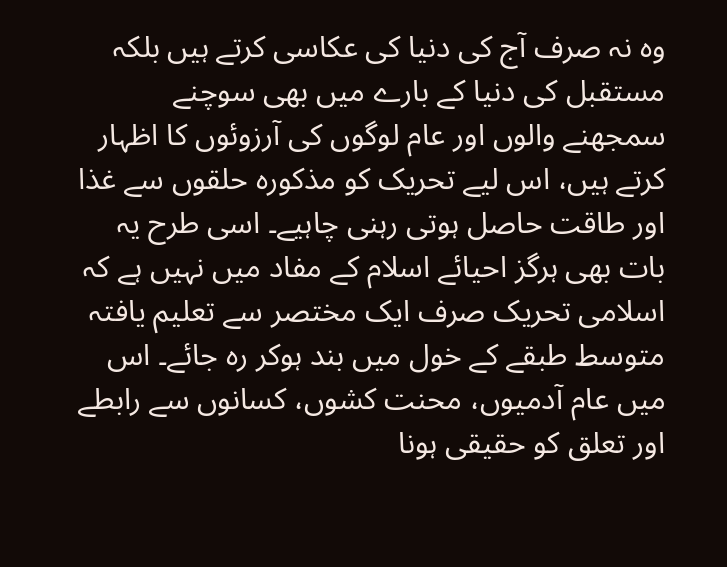وہ نہ صرف آج کی دنیا کی عکاسی کرتے ہیں بلکہ مستقبل کی دنیا کے بارے میں بھی سوچنے سمجھنے والوں اور عام لوگوں کی آرزوئوں کا اظہار کرتے ہیں، اس لیے تحریک کو مذکورہ حلقوں سے غذا اور طاقت حاصل ہوتی رہنی چاہیے۔ اسی طرح یہ بات بھی ہرگز احیائے اسلام کے مفاد میں نہیں ہے کہ اسلامی تحریک صرف ایک مختصر سے تعلیم یافتہ متوسط طبقے کے خول میں بند ہوکر رہ جائے۔ اس میں عام آدمیوں، محنت کشوں، کسانوں سے رابطے اور تعلق کو حقیقی ہونا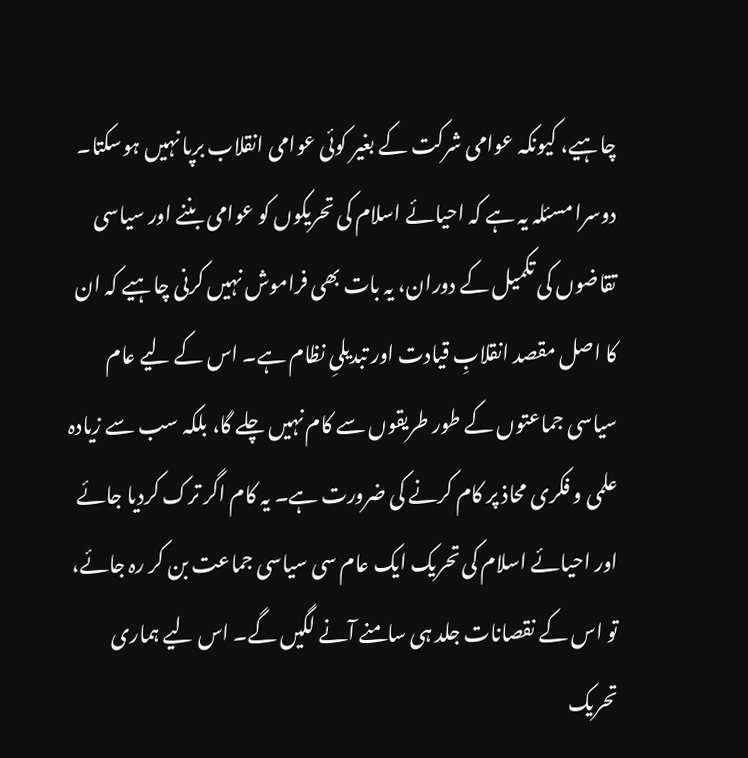چاہیے، کیونکہ عوامی شرکت کے بغیر کوئی عوامی انقلاب برپا نہیں ہوسکتا۔
دوسرا مسئلہ یہ ہے کہ احیائے اسلام کی تحریکوں کو عوامی بننے اور سیاسی تقاضوں کی تکمیل کے دوران، یہ بات بھی فراموش نہیں کرنی چاہیے کہ ان کا اصل مقصد انقلابِ قیادت اور تبدیلیِ نظام ہے۔ اس کے لیے عام سیاسی جماعتوں کے طور طریقوں سے کام نہیں چلے گا، بلکہ سب سے زیادہ علمی و فکری محاذ پر کام کرنے کی ضرورت ہے۔ یہ کام اگر ترک کردیا جائے اور احیائے اسلام کی تحریک ایک عام سی سیاسی جماعت بن کر رہ جائے، تو اس کے نقصانات جلد ہی سامنے آنے لگیں گے۔ اس لیے ہماری تحریک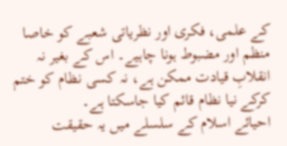کے علمی، فکری اور نظریاتی شعبے کو خاصا منظم اور مضبوط ہونا چاہیے۔ اس کے بغیر نہ انقلابِ قیادت ممکن ہے، نہ کسی نظام کو ختم کرکے نیا نظام قائم کیا جاسکتا ہے۔
احیائے اسلام کے سلسلے میں یہ حقیقت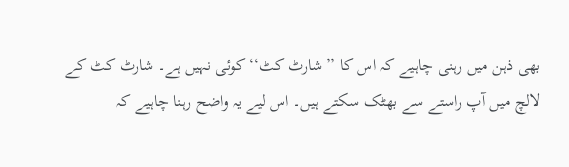بھی ذہن میں رہنی چاہیے کہ اس کا ’’شارٹ کٹ‘‘ کوئی نہیں ہے۔ شارٹ کٹ کے لالچ میں آپ راستے سے بھٹک سکتے ہیں۔ اس لیے یہ واضح رہنا چاہیے کہ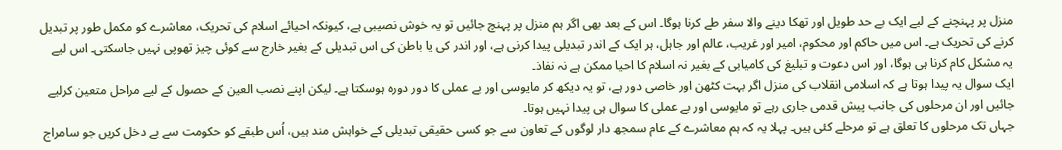منزل پر پہنچنے کے لیے ایک بے حد طویل اور تھکا دینے والا سفر طے کرنا ہوگا۔ اس کے بعد بھی اگر ہم منزل پر پہنچ جائیں تو یہ خوش نصیبی ہے، کیونکہ احیائے اسلام کی تحریک، معاشرے کو مکمل طور پر تبدیل کرنے کی تحریک ہے۔ اس میں حاکم اور محکوم، امیر اور غریب، عالم اور جاہل، ہر ایک کے اندر تبدیلی پیدا کرنی ہے، اور اندر کی یا باطن کی اس تبدیلی کے بغیر خارج سے کوئی چیز تھوپی نہیں جاسکتی۔ اس لیے یہ مشکل کام کرنا ہی ہوگا، اور اس دعوت و تبلیغ کی کامیابی کے بغیر نہ اسلام کا احیا ممکن ہے نہ نفاذ۔
ایک سوال یہ پیدا ہوتا ہے کہ اسلامی انقلاب کی منزل اگر بہت کٹھن اور خاصی دور ہے، تو یہ دیکھ کر مایوسی اور بے عملی کا دور دورہ ہوسکتا ہے۔ لیکن اپنے نصب العین کے حصول کے لیے مراحل متعین کرلیے جائیں اور ان مرحلوں کی جانب پیش قدمی جاری رہے تو مایوسی اور بے عملی کا سوال ہی پیدا نہیں ہوتا۔
جہاں تک مرحلوں کا تعلق ہے تو مرحلے کئی ہیں۔ پہلا یہ کہ ہم معاشرے کے عام سمجھ دار لوگوں کے تعاون سے جو کسی حقیقی تبدیلی کے خواہش مند ہیں، اُس طبقے کو حکومت سے بے دخل کریں جو سامراج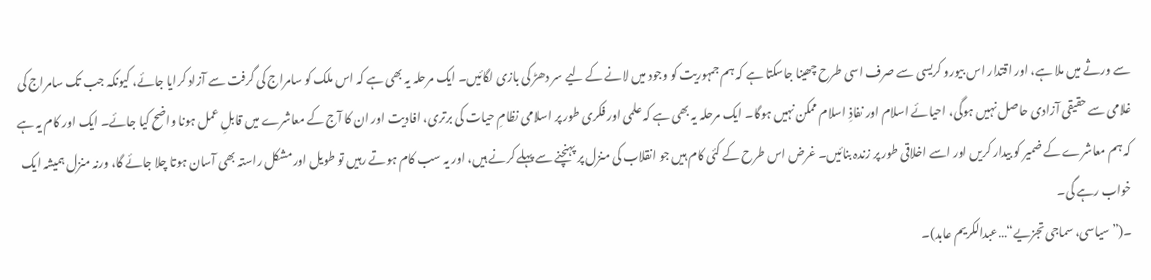سے ورثے میں ملا ہے، اور اقتدار اس بیورو کریسی سے صرف اسی طرح چھینا جاسکتا ہے کہ ہم جمہوریت کو وجود میں لانے کے لیے سر دھڑ کی بازی لگائیں۔ ایک مرحلہ یہ بھی ہے کہ اس ملک کو سامراج کی گرفت سے آزاد کرایا جائے، کیونکہ جب تک سامراج کی غلامی سے حقیقی آزادی حاصل نہیں ہوگی، احیائے اسلام اور نفاذِ اسلام ممکن نہیں ہوگا۔ ایک مرحلہ یہ بھی ہے کہ علمی اور فکری طور پر اسلامی نظامِ حیات کی برتری، افادیت اور ان کا آج کے معاشرے میں قابلِ عمل ہونا واضح کیا جائے۔ ایک اور کام یہ ہے کہ ہم معاشرے کے ضمیر کو بیدار کریں اور اسے اخلاقی طور پر زندہ بنائیں۔ غرض اس طرح کے کئی کام ہیں جو انقلاب کی منزل پر پہنچنے سے پہلے کرنے ہیں، اور یہ سب کام ہوتے رہیں تو طویل اور مشکل راستہ بھی آسان ہوتا چلا جائے گا، ورنہ منزل ہمیشہ ایک خواب رہے گی۔
۔(”سیاسی، سماجی تجزیے“…عبدالکریم عابد)۔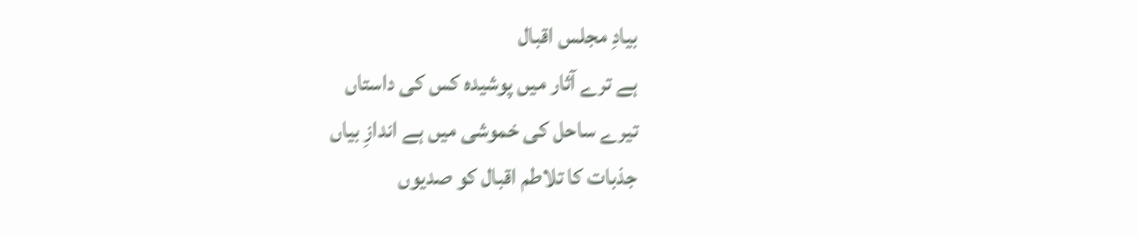بیادِ مجلس اقبال
ہے ترے آثار میں پوشیدہ کس کی داستاں
تیرے ساحل کی خموشی میں ہے اندازِ بیاں
جذبات کا تلاطم اقبال کو صدیوں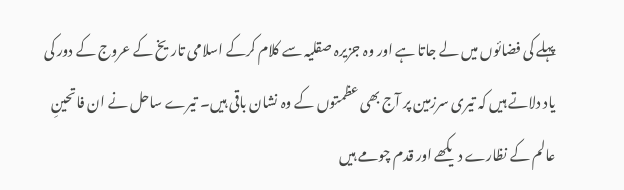پہلے کی فضائوں میں لے جاتا ہے اور وہ جزیرہ صقلیہ سے کلام کرکے اسلامی تاریخ کے عروج کے دور کی یاد دلاتے ہیں کہ تیری سرزمین پر آج بھی عظمتوں کے وہ نشان باقی ہیں۔ تیرے ساحل نے ان فاتحینِ عالم کے نظارے دیکھے اور قدم چومے ہیں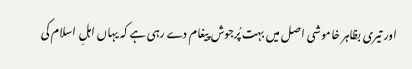اور تیری بظاہر خاموشی اصل میں بہت پُرجوش پیغام دے رہی ہے کہ یہاں اہلِ اسلام کی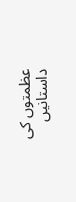عظمتوں کی داستانیں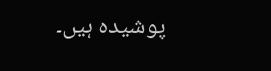پوشیدہ ہیں۔